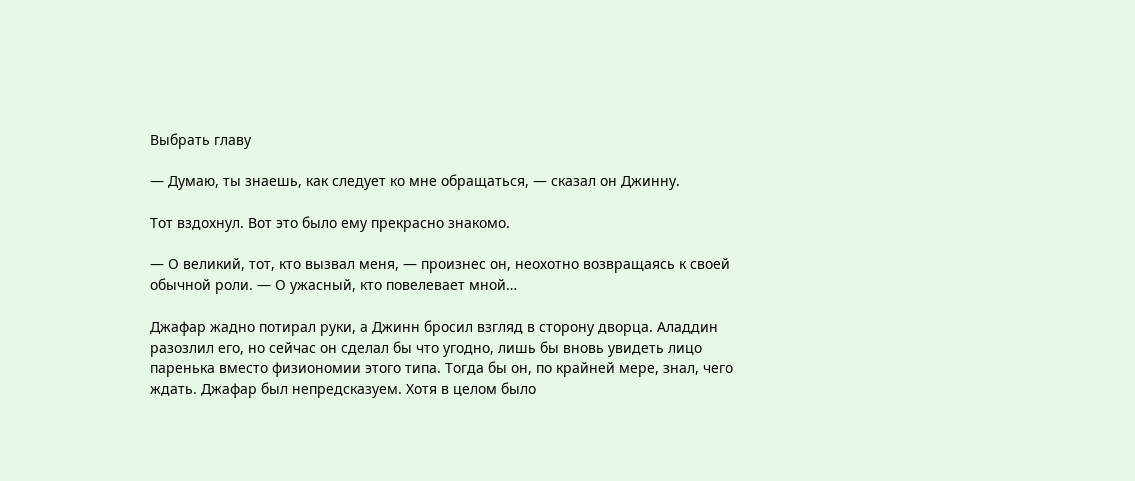Выбрать главу

— Думаю, ты знаешь, как следует ко мне обращаться, — сказал он Джинну.

Тот вздохнул. Вот это было ему прекрасно знакомо.

— О великий, тот, кто вызвал меня, — произнес он, неохотно возвращаясь к своей обычной роли. — О ужасный, кто повелевает мной…

Джафар жадно потирал руки, а Джинн бросил взгляд в сторону дворца. Аладдин разозлил его, но сейчас он сделал бы что угодно, лишь бы вновь увидеть лицо паренька вместо физиономии этого типа. Тогда бы он, по крайней мере, знал, чего ждать. Джафар был непредсказуем. Хотя в целом было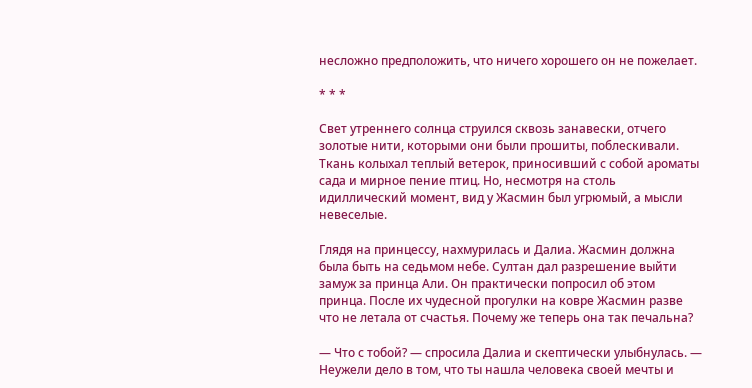несложно предположить, что ничего хорошего он не пожелает.

* * *

Свет утреннего солнца струился сквозь занавески, отчего золотые нити, которыми они были прошиты, поблескивали. Ткань колыхал теплый ветерок, приносивший с собой ароматы сада и мирное пение птиц. Но, несмотря на столь идиллический момент, вид у Жасмин был угрюмый, а мысли невеселые.

Глядя на принцессу, нахмурилась и Далиа. Жасмин должна была быть на седьмом небе. Султан дал разрешение выйти замуж за принца Али. Он практически попросил об этом принца. После их чудесной прогулки на ковре Жасмин разве что не летала от счастья. Почему же теперь она так печальна?

— Что с тобой? — спросила Далиа и скептически улыбнулась. — Неужели дело в том, что ты нашла человека своей мечты и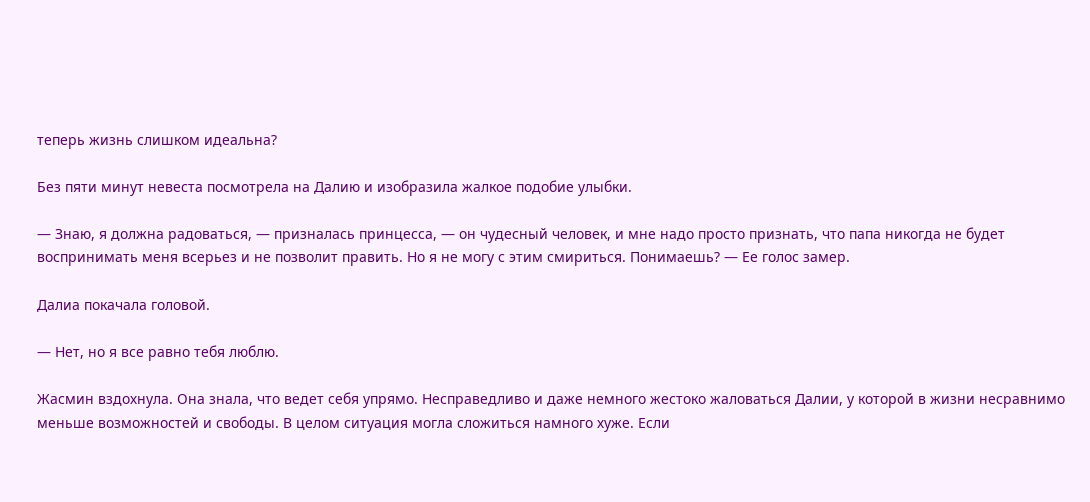теперь жизнь слишком идеальна?

Без пяти минут невеста посмотрела на Далию и изобразила жалкое подобие улыбки.

— Знаю, я должна радоваться, — призналась принцесса, — он чудесный человек, и мне надо просто признать, что папа никогда не будет воспринимать меня всерьез и не позволит править. Но я не могу с этим смириться. Понимаешь? — Ее голос замер.

Далиа покачала головой.

— Нет, но я все равно тебя люблю.

Жасмин вздохнула. Она знала, что ведет себя упрямо. Несправедливо и даже немного жестоко жаловаться Далии, у которой в жизни несравнимо меньше возможностей и свободы. В целом ситуация могла сложиться намного хуже. Если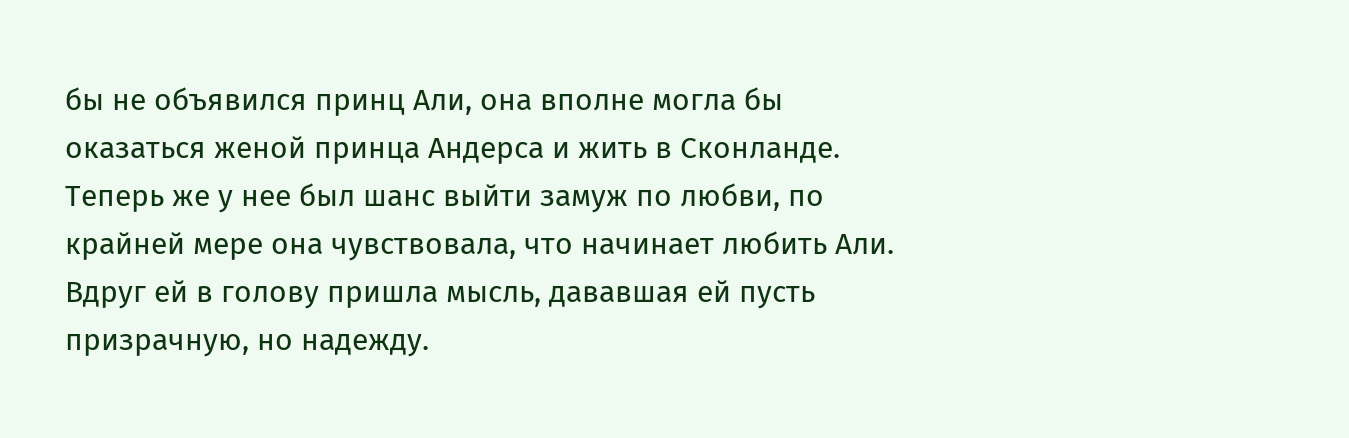бы не объявился принц Али, она вполне могла бы оказаться женой принца Андерса и жить в Сконланде. Теперь же у нее был шанс выйти замуж по любви, по крайней мере она чувствовала, что начинает любить Али. Вдруг ей в голову пришла мысль, дававшая ей пусть призрачную, но надежду.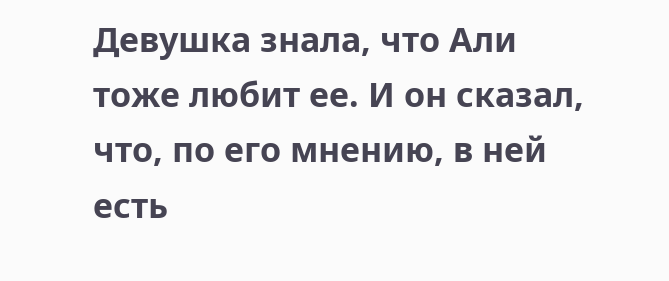Девушка знала, что Али тоже любит ее. И он сказал, что, по его мнению, в ней есть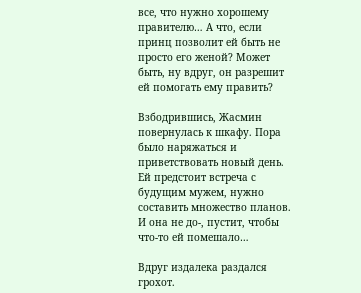все, что нужно хорошему правителю… А что, если принц позволит ей быть не просто его женой? Может быть, ну вдруг, он разрешит ей помогать ему править?

Взбодрившись, Жасмин повернулась к шкафу. Пора было наряжаться и приветствовать новый день. Ей предстоит встреча с будущим мужем, нужно составить множество планов. И она не до-, пустит, чтобы что-то ей помешало…

Вдруг издалека раздался грохот.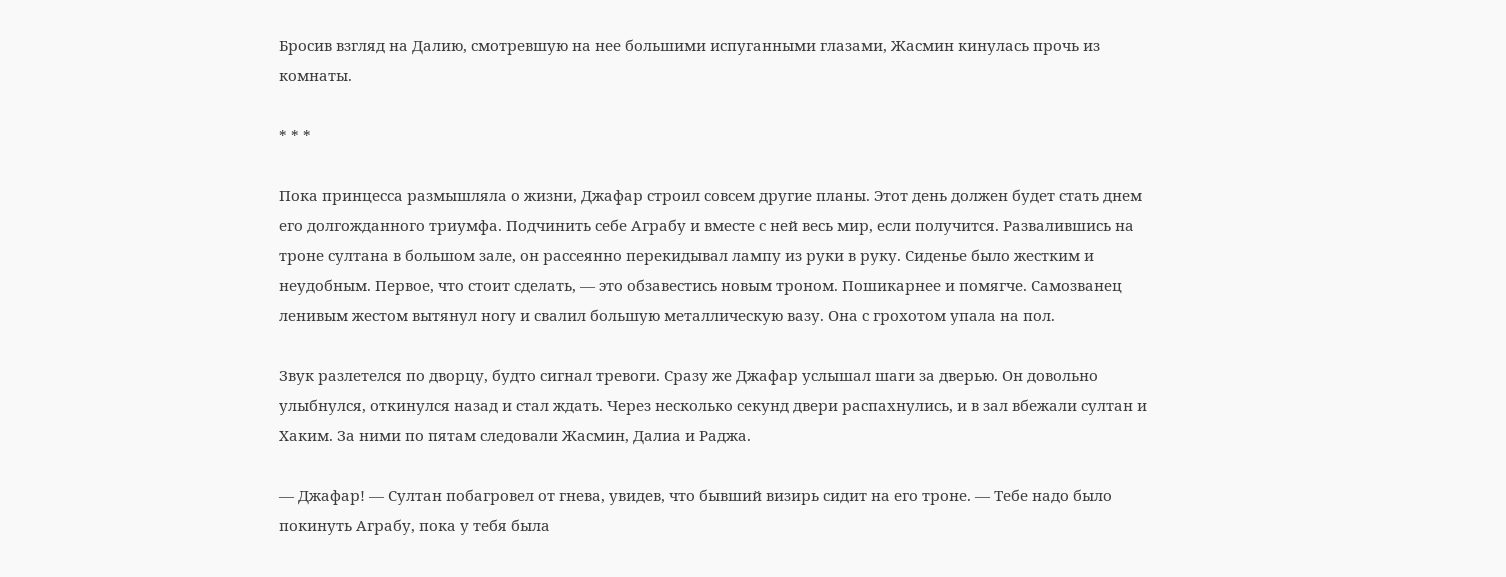Бросив взгляд на Далию, смотревшую на нее большими испуганными глазами, Жасмин кинулась прочь из комнаты.

* * *

Пока принцесса размышляла о жизни, Джафар строил совсем другие планы. Этот день должен будет стать днем его долгожданного триумфа. Подчинить себе Аграбу и вместе с ней весь мир, если получится. Развалившись на троне султана в большом зале, он рассеянно перекидывал лампу из руки в руку. Сиденье было жестким и неудобным. Первое, что стоит сделать, — это обзавестись новым троном. Пошикарнее и помягче. Самозванец ленивым жестом вытянул ногу и свалил большую металлическую вазу. Она с грохотом упала на пол.

Звук разлетелся по дворцу, будто сигнал тревоги. Сразу же Джафар услышал шаги за дверью. Он довольно улыбнулся, откинулся назад и стал ждать. Через несколько секунд двери распахнулись, и в зал вбежали султан и Хаким. За ними по пятам следовали Жасмин, Далиа и Раджа.

— Джафар! — Султан побагровел от гнева, увидев, что бывший визирь сидит на его троне. — Тебе надо было покинуть Аграбу, пока у тебя была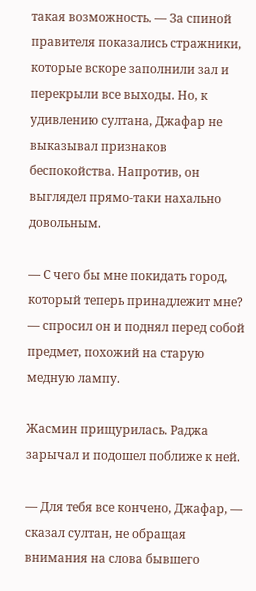такая возможность. — За спиной правителя показались стражники, которые вскоре заполнили зал и перекрыли все выходы. Но, к удивлению султана, Джафар не выказывал признаков беспокойства. Напротив, он выглядел прямо-таки нахально довольным.

— С чего бы мне покидать город, который теперь принадлежит мне? — спросил он и поднял перед собой предмет, похожий на старую медную лампу.

Жасмин прищурилась. Раджа зарычал и подошел поближе к ней.

— Для тебя все кончено, Джафар, — сказал султан, не обращая внимания на слова бывшего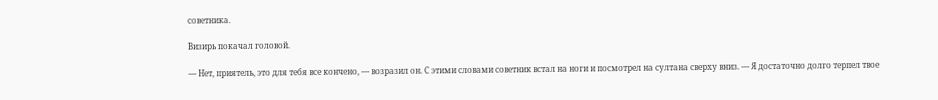советника.

Визирь покачал головой.

— Нет, приятель, это для тебя все кончено, — возразил он. С этими словами советник встал на ноги и посмотрел на султана сверху вниз. — Я достаточно долго терпел твое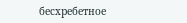бесхребетное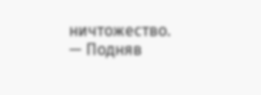ничтожество. — Подняв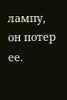лампу, он потер ее.